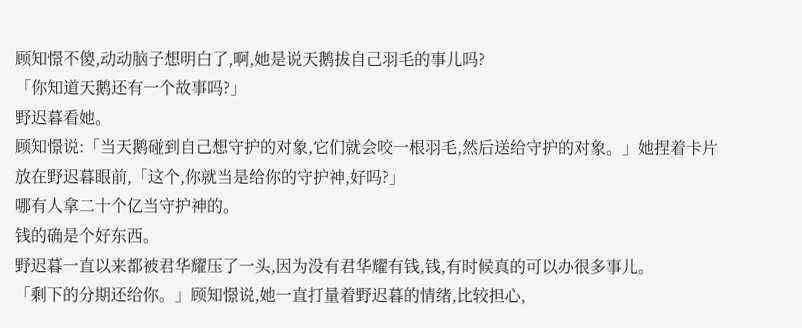顾知憬不傻,动动脑子想明白了,啊,她是说天鹅拔自己羽毛的事儿吗?
「你知道天鹅还有一个故事吗?」
野迟暮看她。
顾知憬说:「当天鹅碰到自己想守护的对象,它们就会咬一根羽毛,然后送给守护的对象。」她捏着卡片放在野迟暮眼前,「这个,你就当是给你的守护神,好吗?」
哪有人拿二十个亿当守护神的。
钱的确是个好东西。
野迟暮一直以来都被君华耀压了一头,因为没有君华耀有钱,钱,有时候真的可以办很多事儿。
「剩下的分期还给你。」顾知憬说,她一直打量着野迟暮的情绪,比较担心,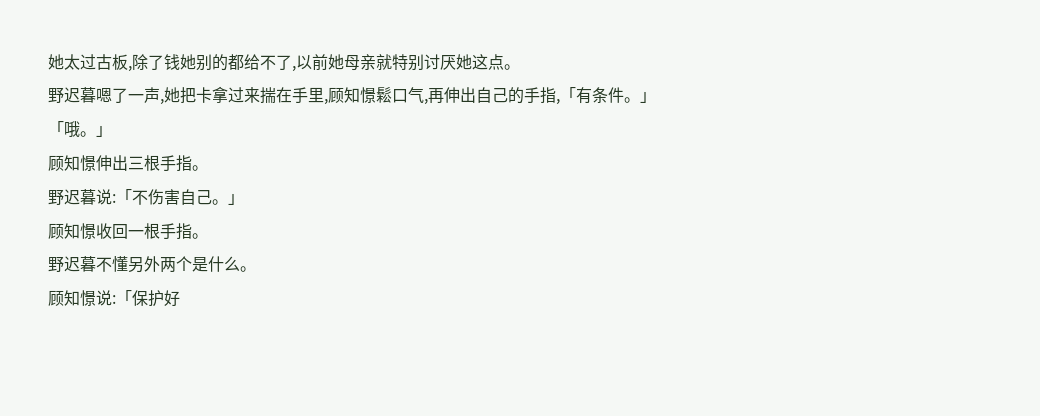她太过古板,除了钱她别的都给不了,以前她母亲就特别讨厌她这点。
野迟暮嗯了一声,她把卡拿过来揣在手里,顾知憬鬆口气,再伸出自己的手指,「有条件。」
「哦。」
顾知憬伸出三根手指。
野迟暮说:「不伤害自己。」
顾知憬收回一根手指。
野迟暮不懂另外两个是什么。
顾知憬说:「保护好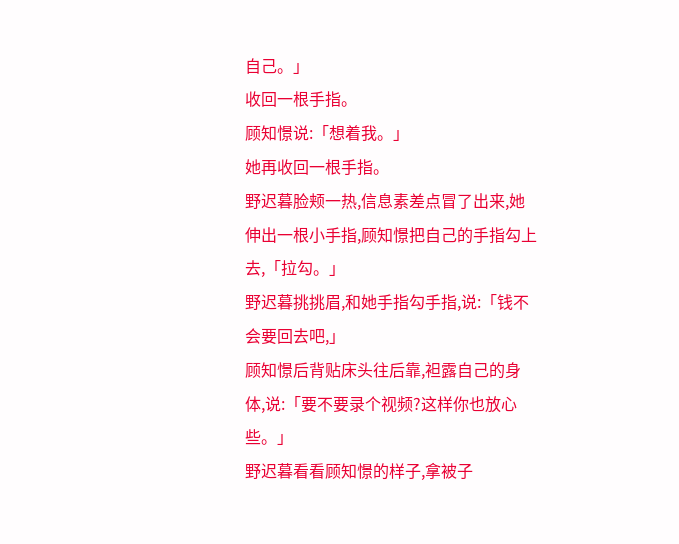自己。」
收回一根手指。
顾知憬说:「想着我。」
她再收回一根手指。
野迟暮脸颊一热,信息素差点冒了出来,她伸出一根小手指,顾知憬把自己的手指勾上去,「拉勾。」
野迟暮挑挑眉,和她手指勾手指,说:「钱不会要回去吧,」
顾知憬后背贴床头往后靠,袒露自己的身体,说:「要不要录个视频?这样你也放心些。」
野迟暮看看顾知憬的样子,拿被子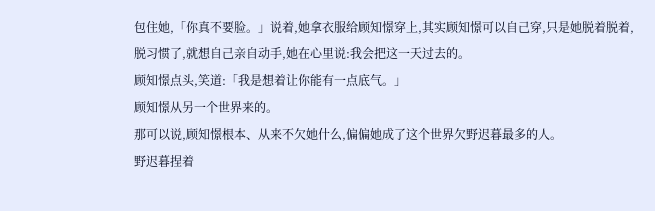包住她,「你真不要脸。」说着,她拿衣服给顾知憬穿上,其实顾知憬可以自己穿,只是她脱着脱着,脱习惯了,就想自己亲自动手,她在心里说:我会把这一天过去的。
顾知憬点头,笑道:「我是想着让你能有一点底气。」
顾知憬从另一个世界来的。
那可以说,顾知憬根本、从来不欠她什么,偏偏她成了这个世界欠野迟暮最多的人。
野迟暮捏着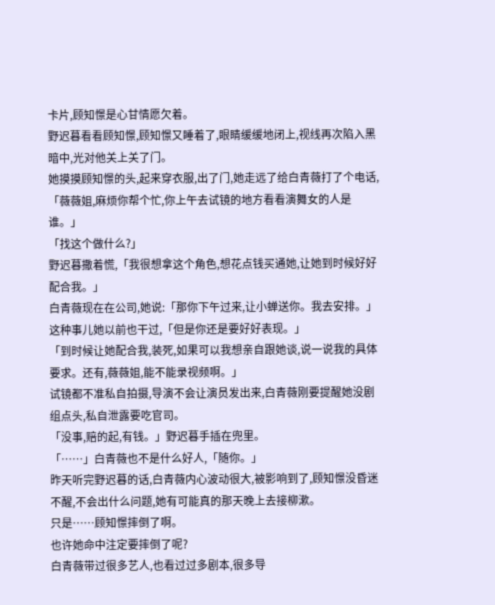卡片,顾知憬是心甘情愿欠着。
野迟暮看看顾知憬,顾知憬又睡着了,眼睛缓缓地闭上,视线再次陷入黑暗中,光对他关上关了门。
她摸摸顾知憬的头,起来穿衣服,出了门,她走远了给白青薇打了个电话,「薇薇姐,麻烦你帮个忙,你上午去试镜的地方看看演舞女的人是谁。」
「找这个做什么?」
野迟暮撒着慌,「我很想拿这个角色,想花点钱买通她,让她到时候好好配合我。」
白青薇现在在公司,她说:「那你下午过来,让小蝉送你。我去安排。」
这种事儿她以前也干过,「但是你还是要好好表现。」
「到时候让她配合我,装死,如果可以我想亲自跟她谈,说一说我的具体要求。还有,薇薇姐,能不能录视频啊。」
试镜都不准私自拍摄,导演不会让演员发出来,白青薇刚要提醒她没剧组点头,私自泄露要吃官司。
「没事,赔的起,有钱。」野迟暮手插在兜里。
「……」白青薇也不是什么好人,「随你。」
昨天听完野迟暮的话,白青薇内心波动很大,被影响到了,顾知憬没昏迷不醒,不会出什么问题,她有可能真的那天晚上去接柳漱。
只是……顾知憬摔倒了啊。
也许她命中注定要摔倒了呢?
白青薇带过很多艺人,也看过过多剧本,很多导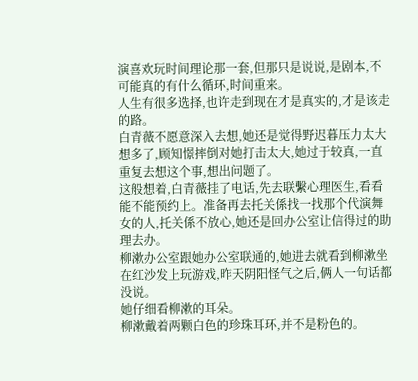演喜欢玩时间理论那一套,但那只是说说,是剧本,不可能真的有什么循环,时间重来。
人生有很多选择,也许走到现在才是真实的,才是该走的路。
白青薇不愿意深入去想,她还是觉得野迟暮压力太大想多了,顾知憬摔倒对她打击太大,她过于较真,一直重复去想这个事,想出问题了。
这般想着,白青薇挂了电话,先去联繫心理医生,看看能不能预约上。准备再去托关係找一找那个代演舞女的人,托关係不放心,她还是回办公室让信得过的助理去办。
柳漱办公室跟她办公室联通的,她进去就看到柳漱坐在红沙发上玩游戏,昨天阴阳怪气之后,俩人一句话都没说。
她仔细看柳漱的耳朵。
柳漱戴着两颗白色的珍珠耳环,并不是粉色的。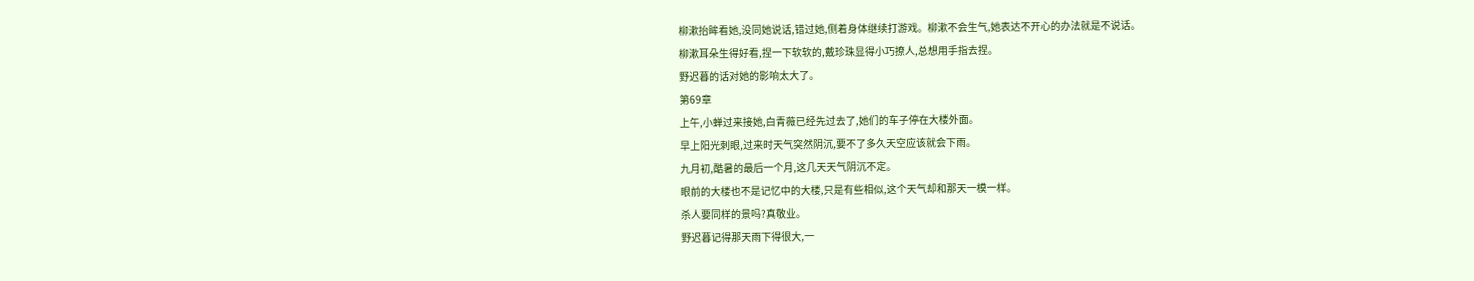柳漱抬眸看她,没同她说话,错过她,侧着身体继续打游戏。柳漱不会生气,她表达不开心的办法就是不说话。
柳漱耳朵生得好看,捏一下软软的,戴珍珠显得小巧撩人,总想用手指去捏。
野迟暮的话对她的影响太大了。
第69章
上午,小蝉过来接她,白青薇已经先过去了,她们的车子停在大楼外面。
早上阳光刺眼,过来时天气突然阴沉,要不了多久天空应该就会下雨。
九月初,酷暑的最后一个月,这几天天气阴沉不定。
眼前的大楼也不是记忆中的大楼,只是有些相似,这个天气却和那天一模一样。
杀人要同样的景吗?真敬业。
野迟暮记得那天雨下得很大,一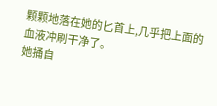颗颗地落在她的匕首上,几乎把上面的血液冲刷干净了。
她捅自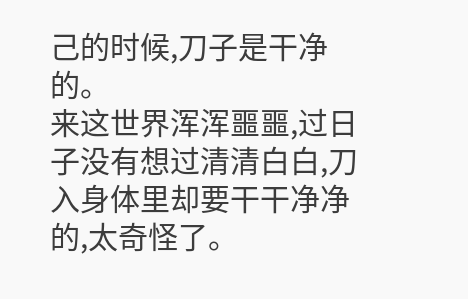己的时候,刀子是干净的。
来这世界浑浑噩噩,过日子没有想过清清白白,刀入身体里却要干干净净的,太奇怪了。